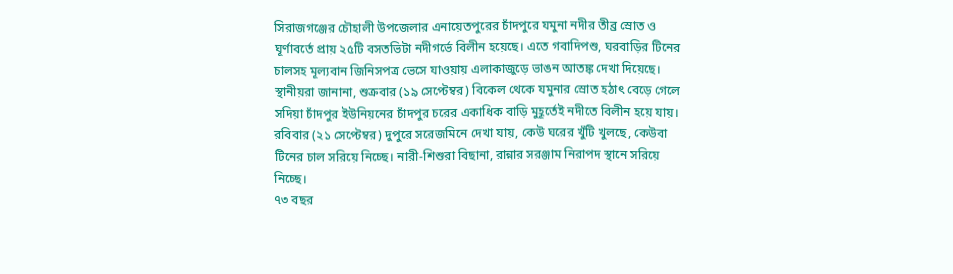সিরাজগঞ্জের চৌহালী উপজেলার এনায়েতপুরের চাঁদপুরে যমুনা নদীর তীব্র স্রোত ও ঘূর্ণাবর্তে প্রায় ২৫টি বসতভিটা নদীগর্ভে বিলীন হয়েছে। এতে গবাদিপশু, ঘরবাড়ির টিনের চালসহ মূল্যবান জিনিসপত্র ভেসে যাওয়ায় এলাকাজুড়ে ভাঙন আতঙ্ক দেখা দিয়েছে।
স্থানীয়রা জানানা, শুক্রবার (১৯ সেপ্টেম্বর) বিকেল থেকে যমুনার স্রোত হঠাৎ বেড়ে গেলে সদিয়া চাঁদপুর ইউনিয়নের চাঁদপুর চরের একাধিক বাড়ি মুহূর্তেই নদীতে বিলীন হয়ে যায়। রবিবার (২১ সেপ্টেম্বর) দুপুরে সরেজমিনে দেখা যায়, কেউ ঘরের খুঁটি খুলছে, কেউবা টিনের চাল সরিয়ে নিচ্ছে। নারী-শিশুরা বিছানা, রান্নার সরঞ্জাম নিরাপদ স্থানে সরিয়ে নিচ্ছে।
৭৩ বছর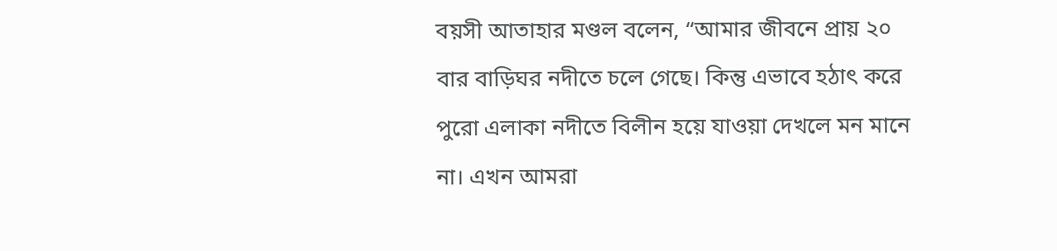বয়সী আতাহার মণ্ডল বলেন, “আমার জীবনে প্রায় ২০ বার বাড়িঘর নদীতে চলে গেছে। কিন্তু এভাবে হঠাৎ করে পুরো এলাকা নদীতে বিলীন হয়ে যাওয়া দেখলে মন মানে না। এখন আমরা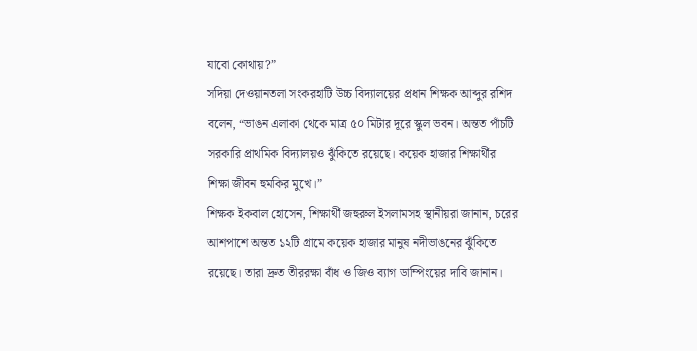যাবো কোথায়?”
সদিয়া দেওয়ানতলা সংকরহাটি উচ্চ বিদ্যালয়ের প্রধান শিক্ষক আব্দুর রশিদ বলেন, “ভাঙন এলাকা থেকে মাত্র ৫০ মিটার দূরে স্কুল ভবন। অন্তত পাঁচটি সরকারি প্রাথমিক বিদ্যালয়ও ঝুঁকিতে রয়েছে। কয়েক হাজার শিক্ষার্থীর শিক্ষা জীবন হুমকির মুখে।”
শিক্ষক ইকবাল হোসেন, শিক্ষার্থী জহুরুল ইসলামসহ স্থানীয়রা জানান, চরের আশপাশে অন্তত ১২টি গ্রামে কয়েক হাজার মানুষ নদীভাঙনের ঝুঁকিতে রয়েছে। তারা দ্রুত তীররক্ষা বাঁধ ও জিও ব্যাগ ডাম্পিংয়ের দাবি জানান।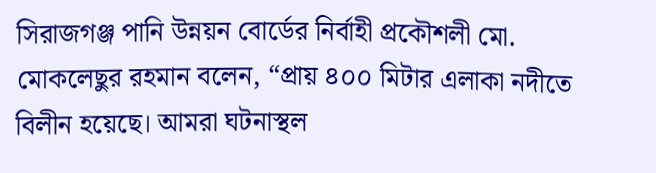সিরাজগঞ্জ পানি উন্নয়ন বোর্ডের নির্বাহী প্রকৌশলী মো. মোকলেছুর রহমান বলেন, “প্রায় ৪০০ মিটার এলাকা নদীতে বিলীন হয়েছে। আমরা ঘটনাস্থল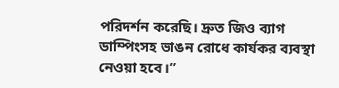পরিদর্শন করেছি। দ্রুত জিও ব্যাগ ডাম্পিংসহ ভাঙন রোধে কার্যকর ব্যবস্থা নেওয়া হবে।”